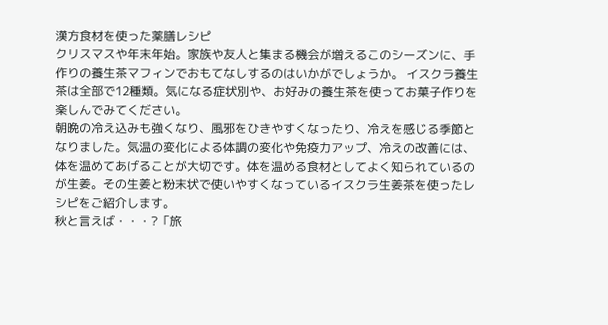漢方食材を使った薬膳レシピ
クリスマスや年末年始。家族や友人と集まる機会が増えるこのシーズンに、手作りの養生茶マフィンでおもてなしするのはいかがでしょうか。 イスクラ養生茶は全部で12種類。気になる症状別や、お好みの養生茶を使ってお菓子作りを楽しんでみてください。
朝晩の冷え込みも強くなり、風邪をひきやすくなったり、冷えを感じる季節となりました。気温の変化による体調の変化や免疫力アップ、冷えの改善には、体を温めてあげることが大切です。体を温める食材としてよく知られているのが生姜。その生姜と粉末状で使いやすくなっているイスクラ生姜茶を使ったレシピをご紹介します。
秋と言えば・・・?「旅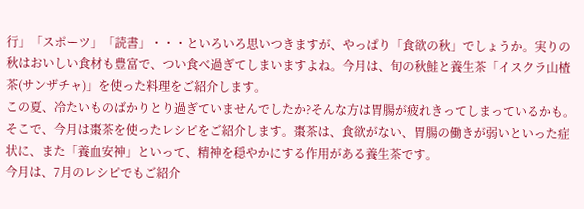行」「スポーツ」「読書」・・・といろいろ思いつきますが、やっぱり「食欲の秋」でしょうか。実りの秋はおいしい食材も豊富で、つい食べ過ぎてしまいますよね。今月は、旬の秋鮭と養生茶「イスクラ山楂茶(サンザチャ)」を使った料理をご紹介します。
この夏、冷たいものばかりとり過ぎていませんでしたか?そんな方は胃腸が疲れきってしまっているかも。そこで、今月は棗茶を使ったレシピをご紹介します。棗茶は、食欲がない、胃腸の働きが弱いといった症状に、また「養血安神」といって、精神を穏やかにする作用がある養生茶です。
今月は、7月のレシピでもご紹介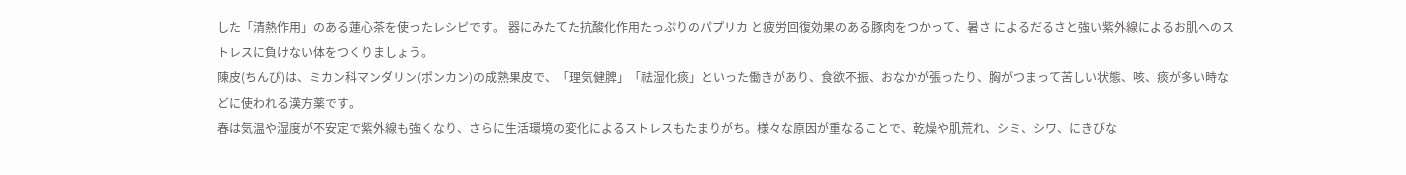した「清熱作用」のある蓮心茶を使ったレシピです。 器にみたてた抗酸化作用たっぷりのパプリカ と疲労回復効果のある豚肉をつかって、暑さ によるだるさと強い紫外線によるお肌へのス トレスに負けない体をつくりましょう。
陳皮(ちんぴ)は、ミカン科マンダリン(ポンカン)の成熟果皮で、「理気健脾」「祛湿化痰」といった働きがあり、食欲不振、おなかが張ったり、胸がつまって苦しい状態、咳、痰が多い時などに使われる漢方薬です。
春は気温や湿度が不安定で紫外線も強くなり、さらに生活環境の変化によるストレスもたまりがち。様々な原因が重なることで、乾燥や肌荒れ、シミ、シワ、にきびな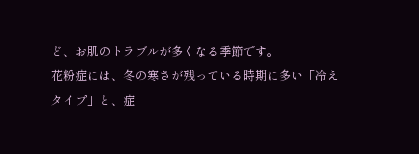ど、お肌のトラブルが多くなる季節です。
花粉症には、冬の寒さが残っている時期に多い「冷えタイプ」と、症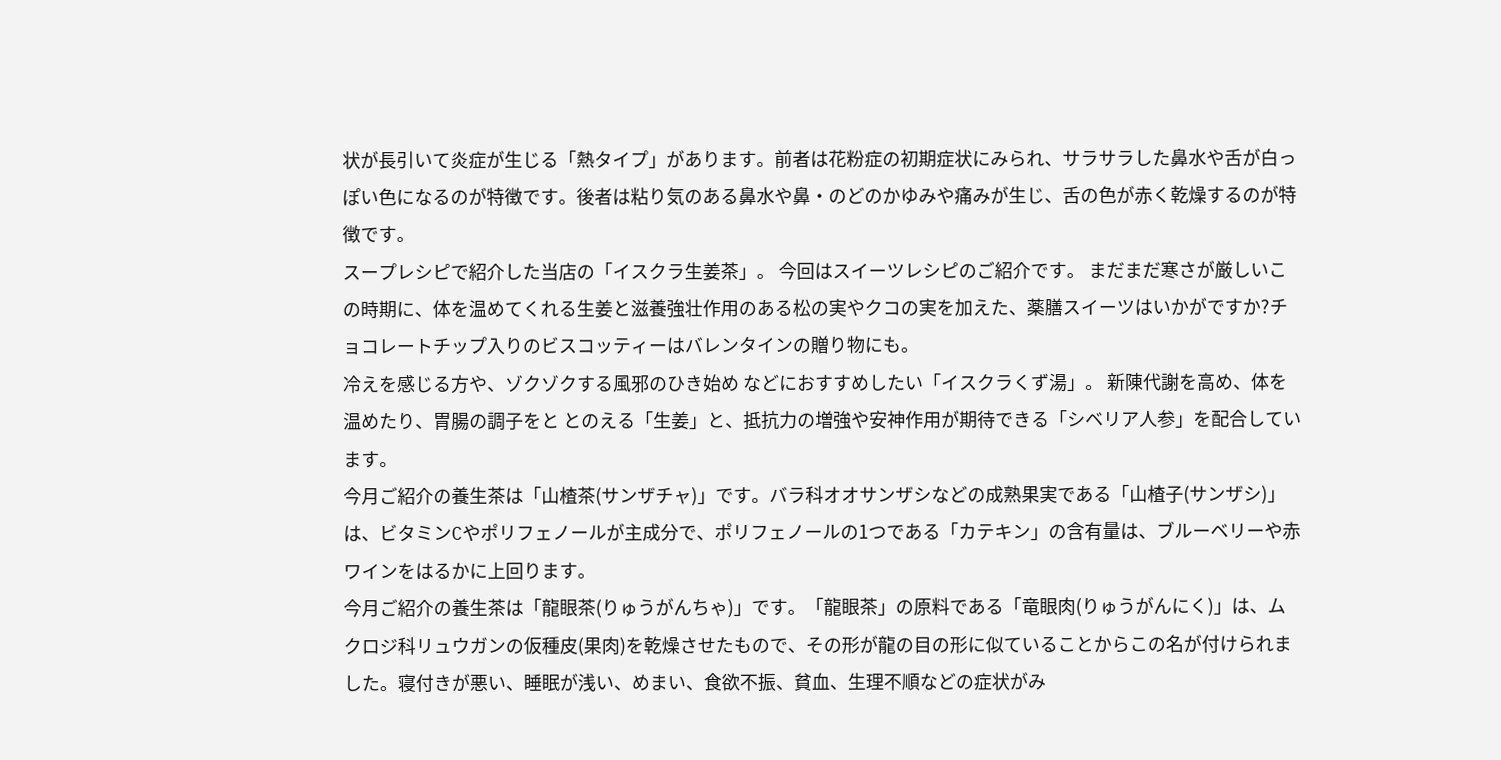状が長引いて炎症が生じる「熱タイプ」があります。前者は花粉症の初期症状にみられ、サラサラした鼻水や舌が白っぽい色になるのが特徴です。後者は粘り気のある鼻水や鼻・のどのかゆみや痛みが生じ、舌の色が赤く乾燥するのが特徴です。
スープレシピで紹介した当店の「イスクラ生姜茶」。 今回はスイーツレシピのご紹介です。 まだまだ寒さが厳しいこの時期に、体を温めてくれる生姜と滋養強壮作用のある松の実やクコの実を加えた、薬膳スイーツはいかがですか?チョコレートチップ入りのビスコッティーはバレンタインの贈り物にも。
冷えを感じる方や、ゾクゾクする風邪のひき始め などにおすすめしたい「イスクラくず湯」。 新陳代謝を高め、体を温めたり、胃腸の調子をと とのえる「生姜」と、抵抗力の増強や安神作用が期待できる「シベリア人参」を配合しています。
今月ご紹介の養生茶は「山楂茶(サンザチャ)」です。バラ科オオサンザシなどの成熟果実である「山楂子(サンザシ)」は、ビタミンCやポリフェノールが主成分で、ポリフェノールの1つである「カテキン」の含有量は、ブルーベリーや赤ワインをはるかに上回ります。
今月ご紹介の養生茶は「龍眼茶(りゅうがんちゃ)」です。「龍眼茶」の原料である「竜眼肉(りゅうがんにく)」は、ムクロジ科リュウガンの仮種皮(果肉)を乾燥させたもので、その形が龍の目の形に似ていることからこの名が付けられました。寝付きが悪い、睡眠が浅い、めまい、食欲不振、貧血、生理不順などの症状がみ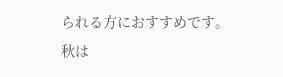られる方におすすめです。
秋は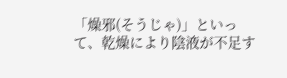「燥邪(そうじゃ)」といって、乾燥により陰液が不足す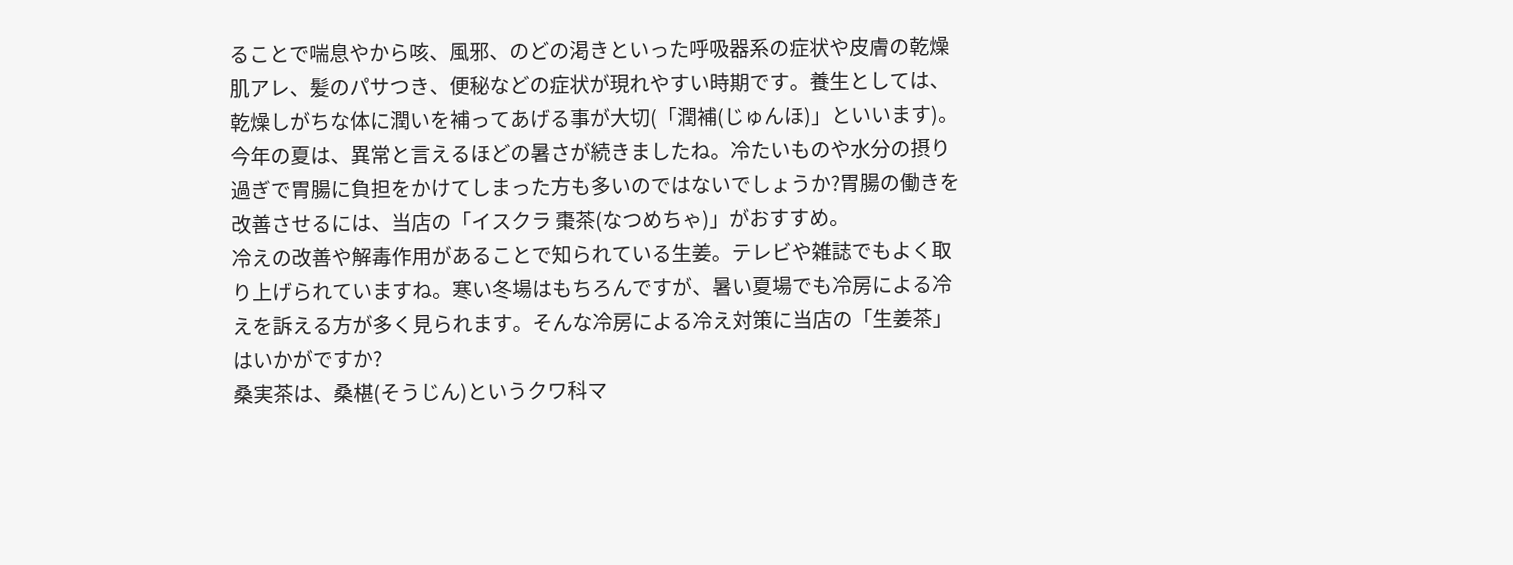ることで喘息やから咳、風邪、のどの渇きといった呼吸器系の症状や皮膚の乾燥肌アレ、髪のパサつき、便秘などの症状が現れやすい時期です。養生としては、乾燥しがちな体に潤いを補ってあげる事が大切(「潤補(じゅんほ)」といいます)。
今年の夏は、異常と言えるほどの暑さが続きましたね。冷たいものや水分の摂り過ぎで胃腸に負担をかけてしまった方も多いのではないでしょうか?胃腸の働きを改善させるには、当店の「イスクラ 棗茶(なつめちゃ)」がおすすめ。
冷えの改善や解毒作用があることで知られている生姜。テレビや雑誌でもよく取り上げられていますね。寒い冬場はもちろんですが、暑い夏場でも冷房による冷えを訴える方が多く見られます。そんな冷房による冷え対策に当店の「生姜茶」はいかがですか?
桑実茶は、桑椹(そうじん)というクワ科マ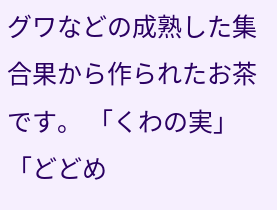グワなどの成熟した集合果から作られたお茶です。 「くわの実」「どどめ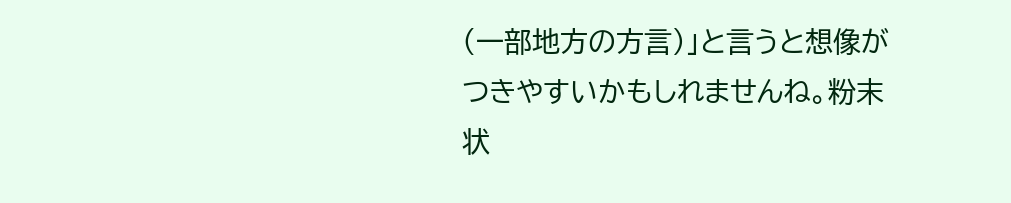(一部地方の方言)」と言うと想像がつきやすいかもしれませんね。粉末状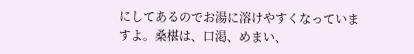にしてあるのでお湯に溶けやすくなっていますよ。桑椹は、口渇、めまい、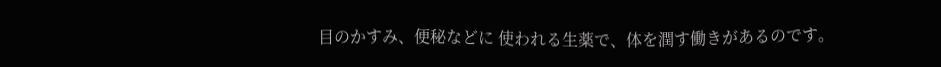目のかすみ、便秘などに 使われる生薬で、体を潤す働きがあるのです。